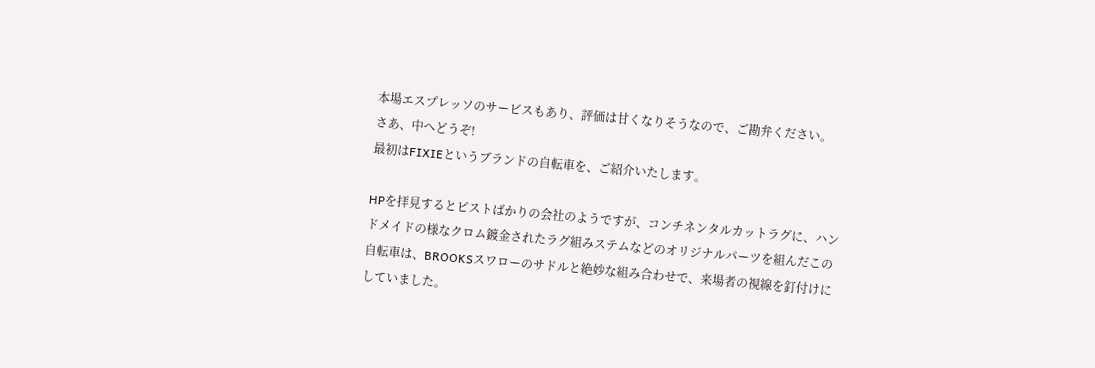本場エスプレッソのサービスもあり、評価は甘くなりそうなので、ご勘弁ください。
さあ、中へどうぞ!
最初はFIXIEというブランドの自転車を、ご紹介いたします。

HPを拝見するとピストばかりの会社のようですが、コンチネンタルカットラグに、ハンドメイドの様なクロム鍍金されたラグ組みステムなどのオリジナルパーツを組んだこの自転車は、BROOKSスワローのサドルと絶妙な組み合わせで、来場者の視線を釘付けにしていました。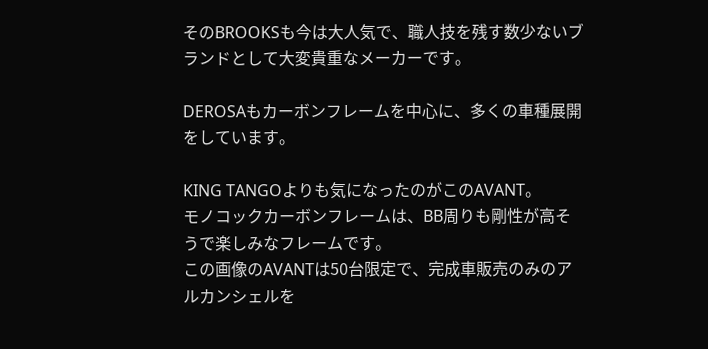そのBROOKSも今は大人気で、職人技を残す数少ないブランドとして大変貴重なメーカーです。

DEROSAもカーボンフレームを中心に、多くの車種展開をしています。

KING TANGOよりも気になったのがこのAVANT。
モノコックカーボンフレームは、BB周りも剛性が高そうで楽しみなフレームです。
この画像のAVANTは50台限定で、完成車販売のみのアルカンシェルを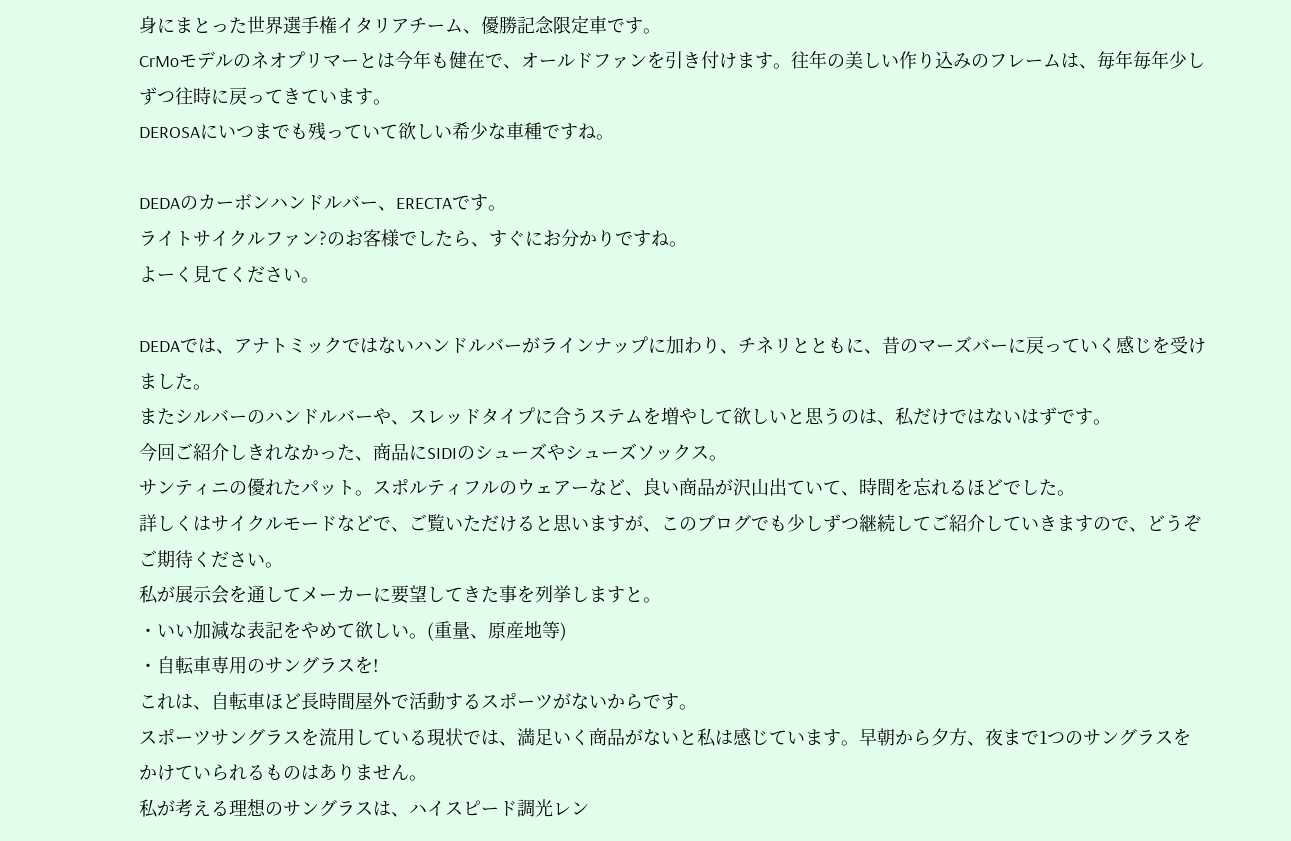身にまとった世界選手権イタリアチーム、優勝記念限定車です。
CrMoモデルのネオプリマーとは今年も健在で、オールドファンを引き付けます。往年の美しい作り込みのフレームは、毎年毎年少しずつ往時に戻ってきています。
DEROSAにいつまでも残っていて欲しい希少な車種ですね。

DEDAのカーボンハンドルバー、ERECTAです。
ライトサイクルファン?のお客様でしたら、すぐにお分かりですね。
よーく見てください。

DEDAでは、アナトミックではないハンドルバーがラインナップに加わり、チネリとともに、昔のマーズバーに戻っていく感じを受けました。
またシルバーのハンドルバーや、スレッドタイプに合うステムを増やして欲しいと思うのは、私だけではないはずです。
今回ご紹介しきれなかった、商品にSIDIのシューズやシューズソックス。
サンティニの優れたパット。スポルティフルのウェアーなど、良い商品が沢山出ていて、時間を忘れるほどでした。
詳しくはサイクルモードなどで、ご覧いただけると思いますが、このブログでも少しずつ継続してご紹介していきますので、どうぞご期待ください。
私が展示会を通してメーカーに要望してきた事を列挙しますと。
・いい加減な表記をやめて欲しい。(重量、原産地等)
・自転車専用のサングラスを!
これは、自転車ほど長時間屋外で活動するスポーツがないからです。
スポーツサングラスを流用している現状では、満足いく商品がないと私は感じています。早朝から夕方、夜まで1つのサングラスをかけていられるものはありません。
私が考える理想のサングラスは、ハイスピード調光レン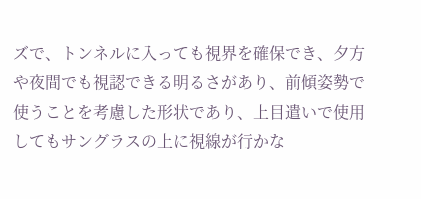ズで、トンネルに入っても視界を確保でき、夕方や夜間でも視認できる明るさがあり、前傾姿勢で使うことを考慮した形状であり、上目遣いで使用してもサングラスの上に視線が行かな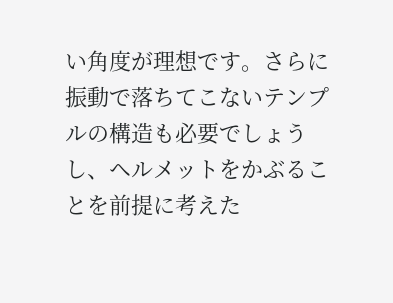い角度が理想です。さらに振動で落ちてこないテンプルの構造も必要でしょうし、ヘルメットをかぶることを前提に考えた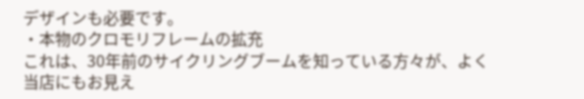デザインも必要です。
・本物のクロモリフレームの拡充
これは、30年前のサイクリングブームを知っている方々が、よく当店にもお見え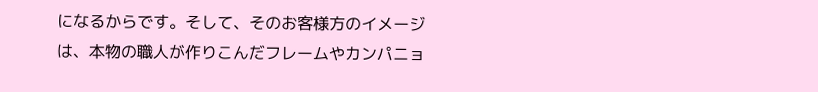になるからです。そして、そのお客様方のイメージは、本物の職人が作りこんだフレームやカンパニョ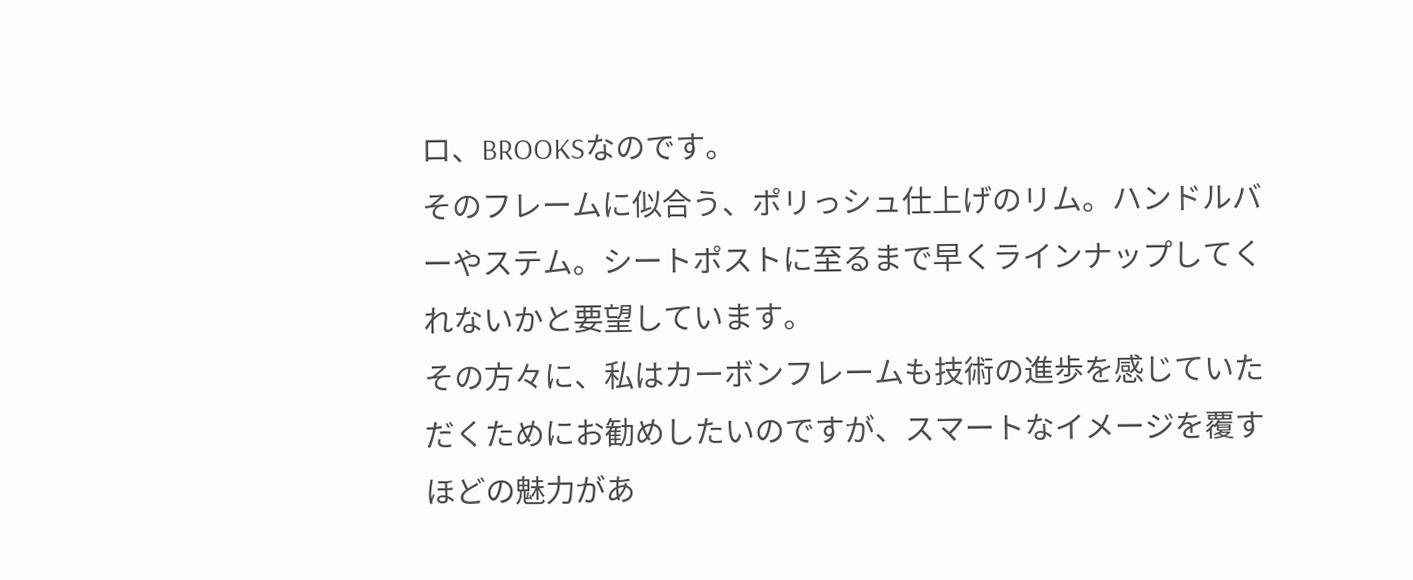ロ、BROOKSなのです。
そのフレームに似合う、ポリっシュ仕上げのリム。ハンドルバーやステム。シートポストに至るまで早くラインナップしてくれないかと要望しています。
その方々に、私はカーボンフレームも技術の進歩を感じていただくためにお勧めしたいのですが、スマートなイメージを覆すほどの魅力があ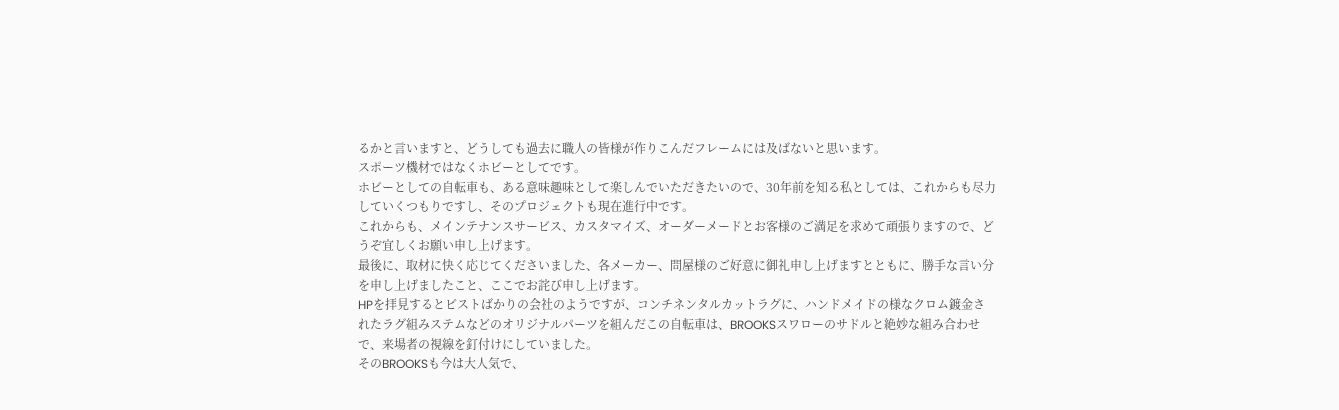るかと言いますと、どうしても過去に職人の皆様が作りこんだフレームには及ばないと思います。
スポーツ機材ではなくホビーとしてです。
ホビーとしての自転車も、ある意味趣味として楽しんでいただきたいので、30年前を知る私としては、これからも尽力していくつもりですし、そのプロジェクトも現在進行中です。
これからも、メインテナンスサービス、カスタマイズ、オーダーメードとお客様のご満足を求めて頑張りますので、どうぞ宜しくお願い申し上げます。
最後に、取材に快く応じてくださいました、各メーカー、問屋様のご好意に御礼申し上げますとともに、勝手な言い分を申し上げましたこと、ここでお詫び申し上げます。
HPを拝見するとピストばかりの会社のようですが、コンチネンタルカットラグに、ハンドメイドの様なクロム鍍金されたラグ組みステムなどのオリジナルパーツを組んだこの自転車は、BROOKSスワローのサドルと絶妙な組み合わせで、来場者の視線を釘付けにしていました。
そのBROOKSも今は大人気で、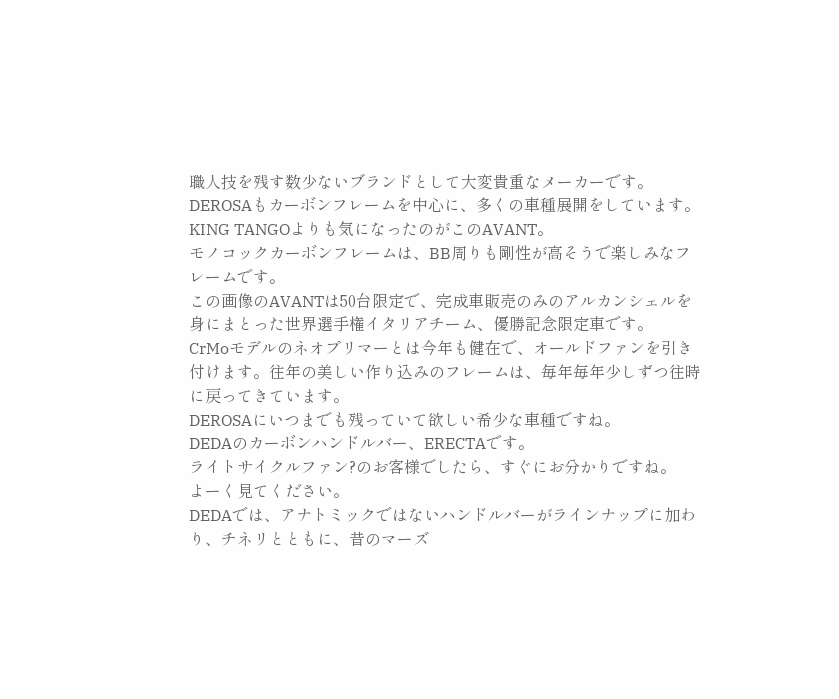職人技を残す数少ないブランドとして大変貴重なメーカーです。
DEROSAもカーボンフレームを中心に、多くの車種展開をしています。
KING TANGOよりも気になったのがこのAVANT。
モノコックカーボンフレームは、BB周りも剛性が高そうで楽しみなフレームです。
この画像のAVANTは50台限定で、完成車販売のみのアルカンシェルを身にまとった世界選手権イタリアチーム、優勝記念限定車です。
CrMoモデルのネオプリマーとは今年も健在で、オールドファンを引き付けます。往年の美しい作り込みのフレームは、毎年毎年少しずつ往時に戻ってきています。
DEROSAにいつまでも残っていて欲しい希少な車種ですね。
DEDAのカーボンハンドルバー、ERECTAです。
ライトサイクルファン?のお客様でしたら、すぐにお分かりですね。
よーく見てください。
DEDAでは、アナトミックではないハンドルバーがラインナップに加わり、チネリとともに、昔のマーズ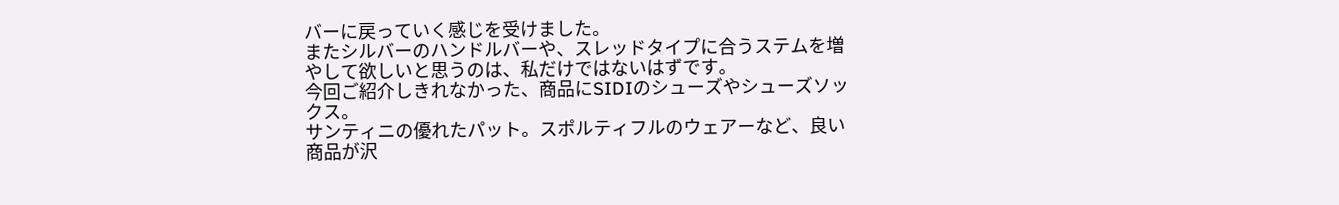バーに戻っていく感じを受けました。
またシルバーのハンドルバーや、スレッドタイプに合うステムを増やして欲しいと思うのは、私だけではないはずです。
今回ご紹介しきれなかった、商品にSIDIのシューズやシューズソックス。
サンティニの優れたパット。スポルティフルのウェアーなど、良い商品が沢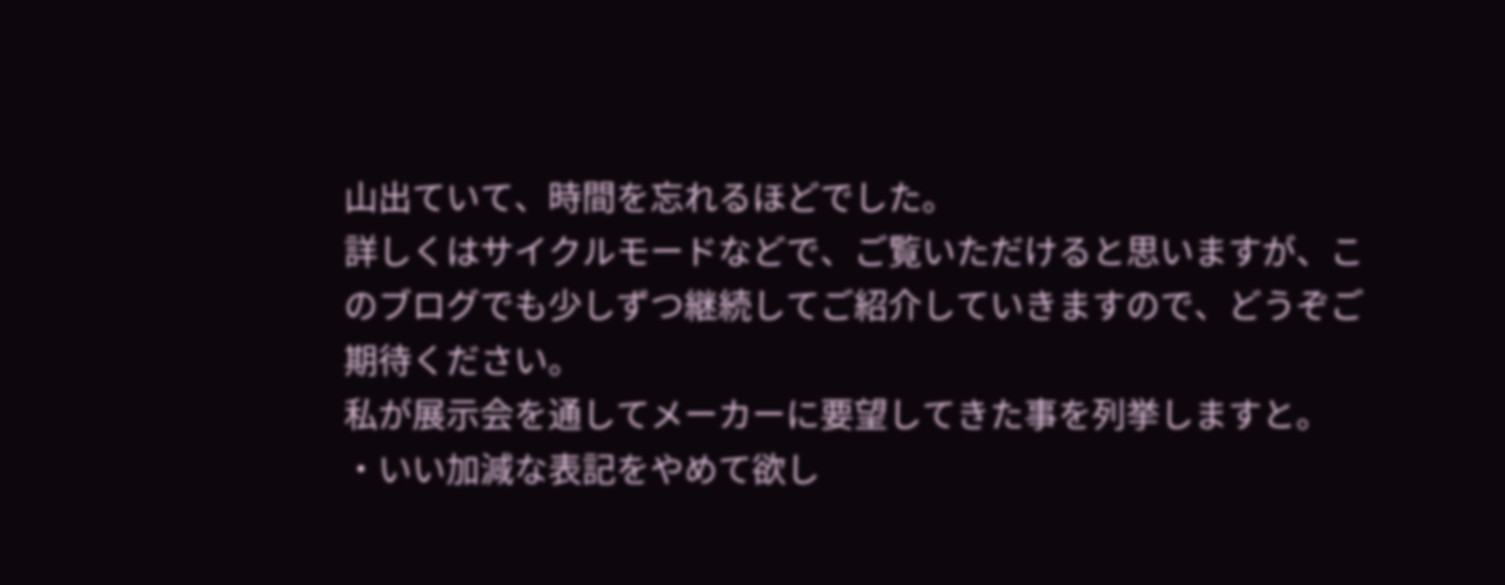山出ていて、時間を忘れるほどでした。
詳しくはサイクルモードなどで、ご覧いただけると思いますが、このブログでも少しずつ継続してご紹介していきますので、どうぞご期待ください。
私が展示会を通してメーカーに要望してきた事を列挙しますと。
・いい加減な表記をやめて欲し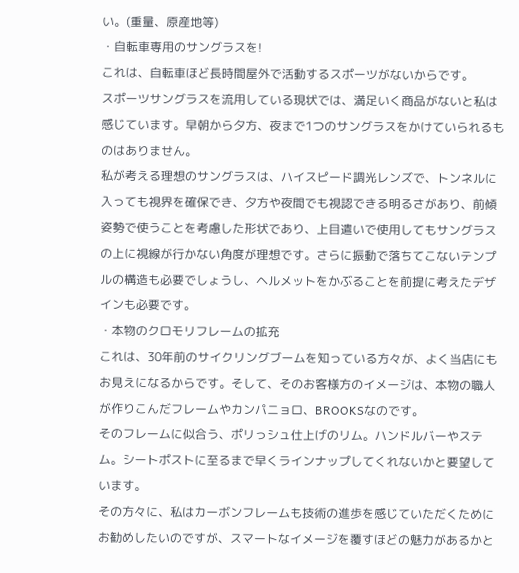い。(重量、原産地等)
・自転車専用のサングラスを!
これは、自転車ほど長時間屋外で活動するスポーツがないからです。
スポーツサングラスを流用している現状では、満足いく商品がないと私は感じています。早朝から夕方、夜まで1つのサングラスをかけていられるものはありません。
私が考える理想のサングラスは、ハイスピード調光レンズで、トンネルに入っても視界を確保でき、夕方や夜間でも視認できる明るさがあり、前傾姿勢で使うことを考慮した形状であり、上目遣いで使用してもサングラスの上に視線が行かない角度が理想です。さらに振動で落ちてこないテンプルの構造も必要でしょうし、ヘルメットをかぶることを前提に考えたデザインも必要です。
・本物のクロモリフレームの拡充
これは、30年前のサイクリングブームを知っている方々が、よく当店にもお見えになるからです。そして、そのお客様方のイメージは、本物の職人が作りこんだフレームやカンパニョロ、BROOKSなのです。
そのフレームに似合う、ポリっシュ仕上げのリム。ハンドルバーやステム。シートポストに至るまで早くラインナップしてくれないかと要望しています。
その方々に、私はカーボンフレームも技術の進歩を感じていただくためにお勧めしたいのですが、スマートなイメージを覆すほどの魅力があるかと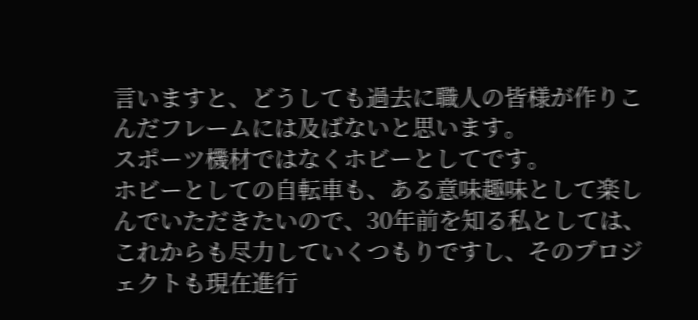言いますと、どうしても過去に職人の皆様が作りこんだフレームには及ばないと思います。
スポーツ機材ではなくホビーとしてです。
ホビーとしての自転車も、ある意味趣味として楽しんでいただきたいので、30年前を知る私としては、これからも尽力していくつもりですし、そのプロジェクトも現在進行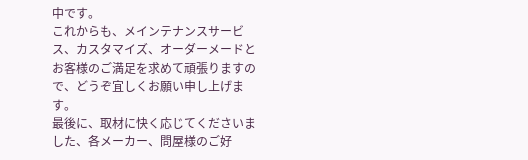中です。
これからも、メインテナンスサービス、カスタマイズ、オーダーメードとお客様のご満足を求めて頑張りますので、どうぞ宜しくお願い申し上げます。
最後に、取材に快く応じてくださいました、各メーカー、問屋様のご好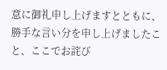意に御礼申し上げますとともに、勝手な言い分を申し上げましたこと、ここでお詫び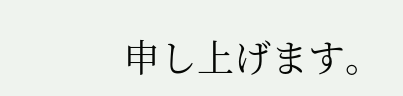申し上げます。